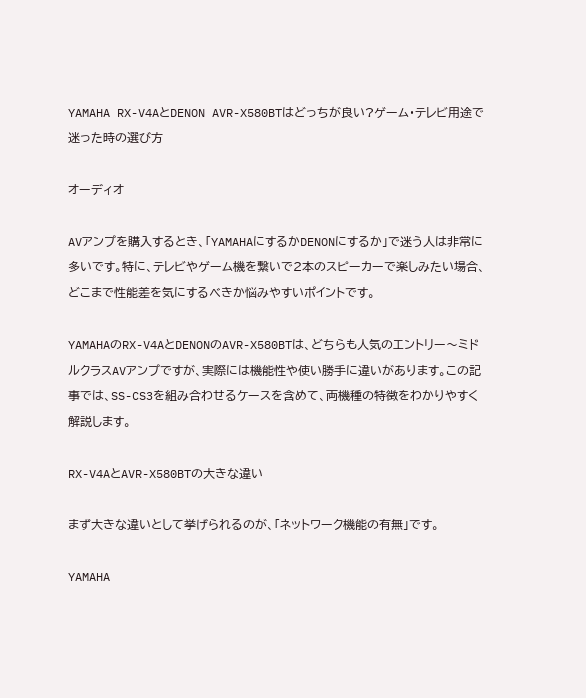YAMAHA RX-V4AとDENON AVR-X580BTはどっちが良い?ゲーム・テレビ用途で迷った時の選び方

オーディオ

AVアンプを購入するとき、「YAMAHAにするかDENONにするか」で迷う人は非常に多いです。特に、テレビやゲーム機を繋いで2本のスピーカーで楽しみたい場合、どこまで性能差を気にするべきか悩みやすいポイントです。

YAMAHAのRX-V4AとDENONのAVR-X580BTは、どちらも人気のエントリー〜ミドルクラスAVアンプですが、実際には機能性や使い勝手に違いがあります。この記事では、SS-CS3を組み合わせるケースを含めて、両機種の特徴をわかりやすく解説します。

RX-V4AとAVR-X580BTの大きな違い

まず大きな違いとして挙げられるのが、「ネットワーク機能の有無」です。

YAMAHA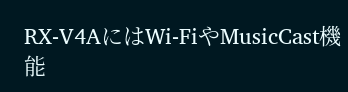RX-V4AにはWi-FiやMusicCast機能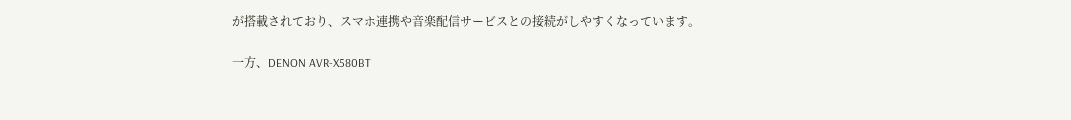が搭載されており、スマホ連携や音楽配信サービスとの接続がしやすくなっています。

一方、DENON AVR-X580BT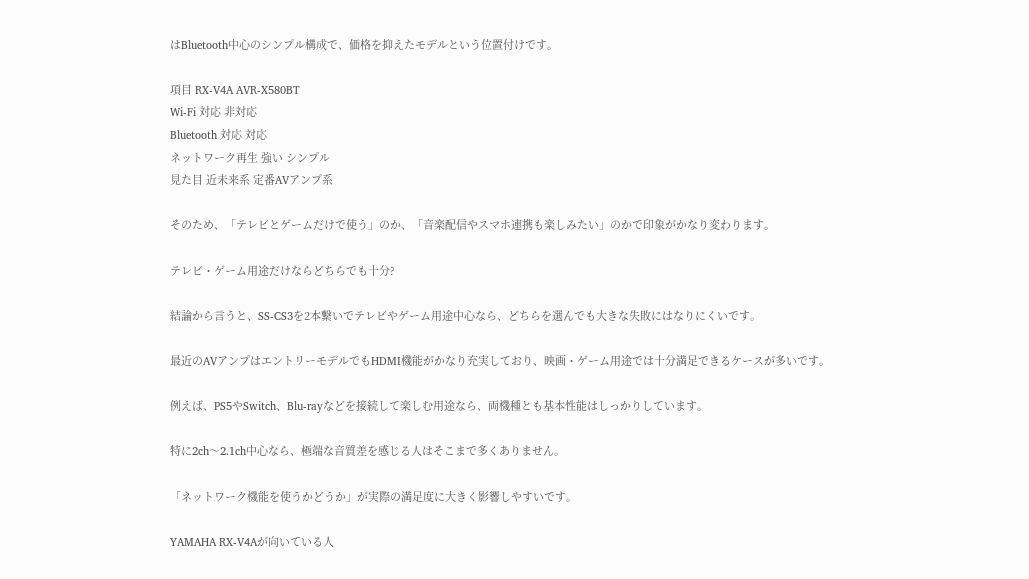はBluetooth中心のシンプル構成で、価格を抑えたモデルという位置付けです。

項目 RX-V4A AVR-X580BT
Wi-Fi 対応 非対応
Bluetooth 対応 対応
ネットワーク再生 強い シンプル
見た目 近未来系 定番AVアンプ系

そのため、「テレビとゲームだけで使う」のか、「音楽配信やスマホ連携も楽しみたい」のかで印象がかなり変わります。

テレビ・ゲーム用途だけならどちらでも十分?

結論から言うと、SS-CS3を2本繋いでテレビやゲーム用途中心なら、どちらを選んでも大きな失敗にはなりにくいです。

最近のAVアンプはエントリーモデルでもHDMI機能がかなり充実しており、映画・ゲーム用途では十分満足できるケースが多いです。

例えば、PS5やSwitch、Blu-rayなどを接続して楽しむ用途なら、両機種とも基本性能はしっかりしています。

特に2ch〜2.1ch中心なら、極端な音質差を感じる人はそこまで多くありません。

「ネットワーク機能を使うかどうか」が実際の満足度に大きく影響しやすいです。

YAMAHA RX-V4Aが向いている人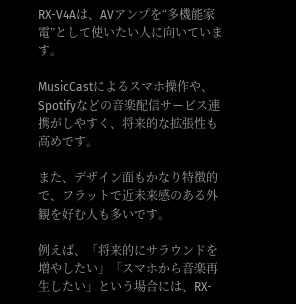RX-V4Aは、AVアンプを“多機能家電”として使いたい人に向いています。

MusicCastによるスマホ操作や、Spotifyなどの音楽配信サービス連携がしやすく、将来的な拡張性も高めです。

また、デザイン面もかなり特徴的で、フラットで近未来感のある外観を好む人も多いです。

例えば、「将来的にサラウンドを増やしたい」「スマホから音楽再生したい」という場合には、RX-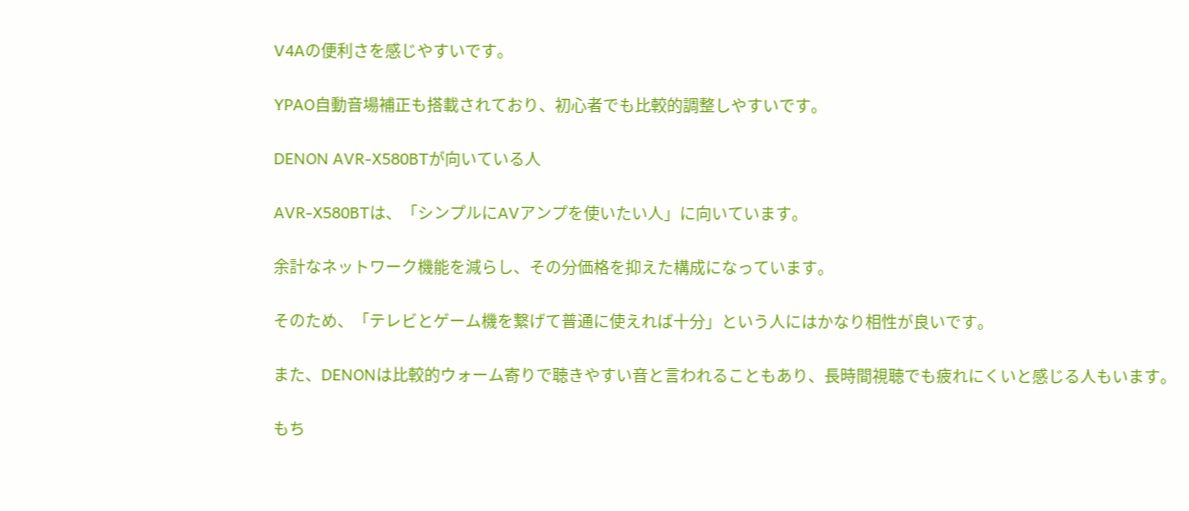V4Aの便利さを感じやすいです。

YPAO自動音場補正も搭載されており、初心者でも比較的調整しやすいです。

DENON AVR-X580BTが向いている人

AVR-X580BTは、「シンプルにAVアンプを使いたい人」に向いています。

余計なネットワーク機能を減らし、その分価格を抑えた構成になっています。

そのため、「テレビとゲーム機を繋げて普通に使えれば十分」という人にはかなり相性が良いです。

また、DENONは比較的ウォーム寄りで聴きやすい音と言われることもあり、長時間視聴でも疲れにくいと感じる人もいます。

もち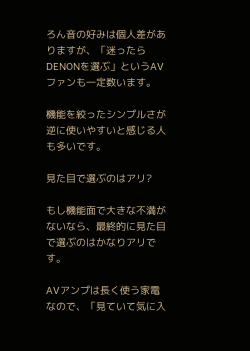ろん音の好みは個人差がありますが、「迷ったらDENONを選ぶ」というAVファンも一定数います。

機能を絞ったシンプルさが逆に使いやすいと感じる人も多いです。

見た目で選ぶのはアリ?

もし機能面で大きな不満がないなら、最終的に見た目で選ぶのはかなりアリです。

AVアンプは長く使う家電なので、「見ていて気に入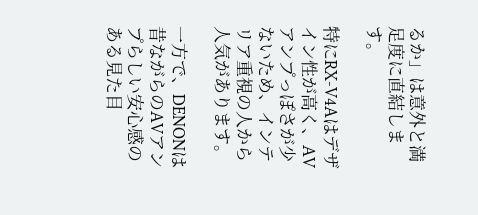るか」は意外と満足度に直結します。

特にRX-V4Aはデザイン性が高く、AVアンプっぽさが少ないため、インテリア重視の人から人気があります。

一方で、DENONは昔ながらのAVアンプらしい安心感のある見た目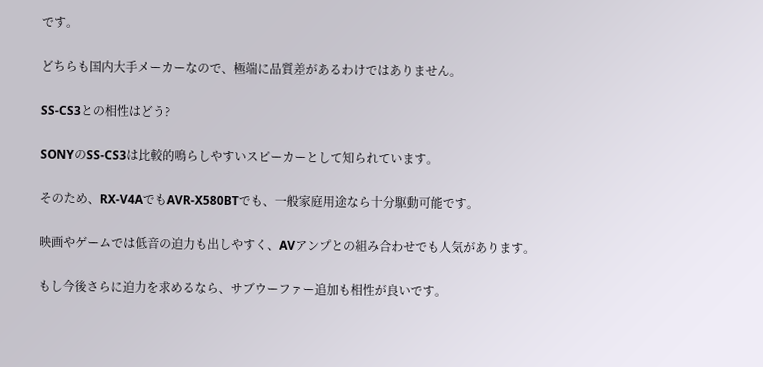です。

どちらも国内大手メーカーなので、極端に品質差があるわけではありません。

SS-CS3との相性はどう?

SONYのSS-CS3は比較的鳴らしやすいスピーカーとして知られています。

そのため、RX-V4AでもAVR-X580BTでも、一般家庭用途なら十分駆動可能です。

映画やゲームでは低音の迫力も出しやすく、AVアンプとの組み合わせでも人気があります。

もし今後さらに迫力を求めるなら、サブウーファー追加も相性が良いです。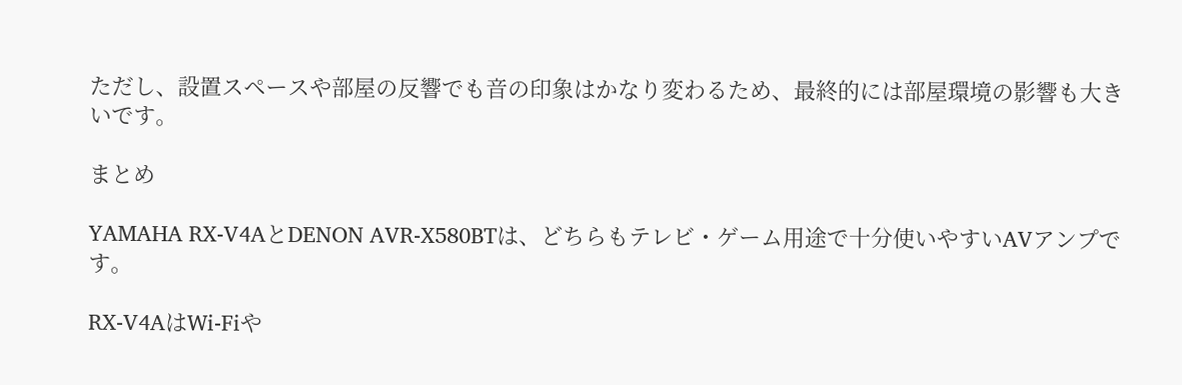ただし、設置スペースや部屋の反響でも音の印象はかなり変わるため、最終的には部屋環境の影響も大きいです。

まとめ

YAMAHA RX-V4AとDENON AVR-X580BTは、どちらもテレビ・ゲーム用途で十分使いやすいAVアンプです。

RX-V4AはWi-Fiや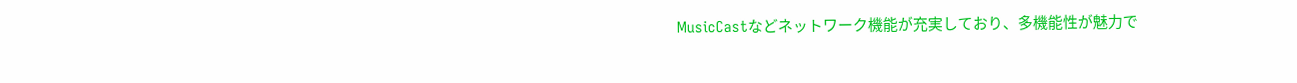MusicCastなどネットワーク機能が充実しており、多機能性が魅力で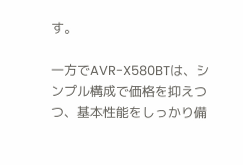す。

一方でAVR-X580BTは、シンプル構成で価格を抑えつつ、基本性能をしっかり備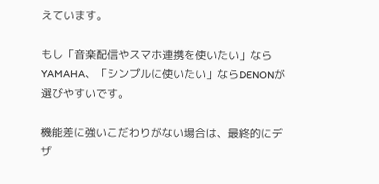えています。

もし「音楽配信やスマホ連携を使いたい」ならYAMAHA、「シンプルに使いたい」ならDENONが選びやすいです。

機能差に強いこだわりがない場合は、最終的にデザ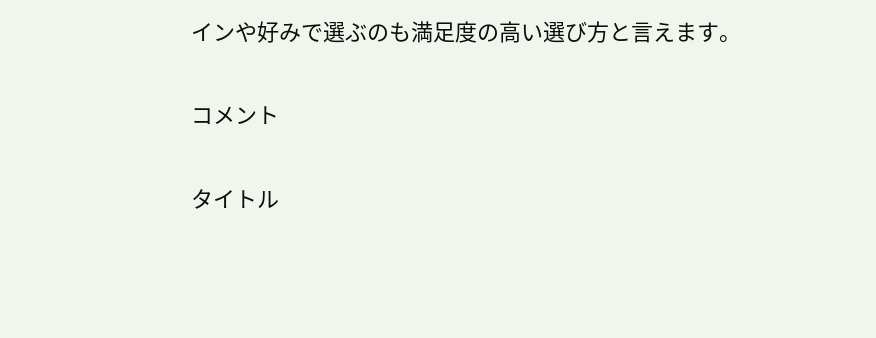インや好みで選ぶのも満足度の高い選び方と言えます。

コメント

タイトル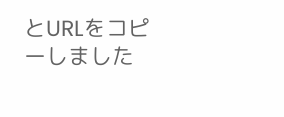とURLをコピーしました